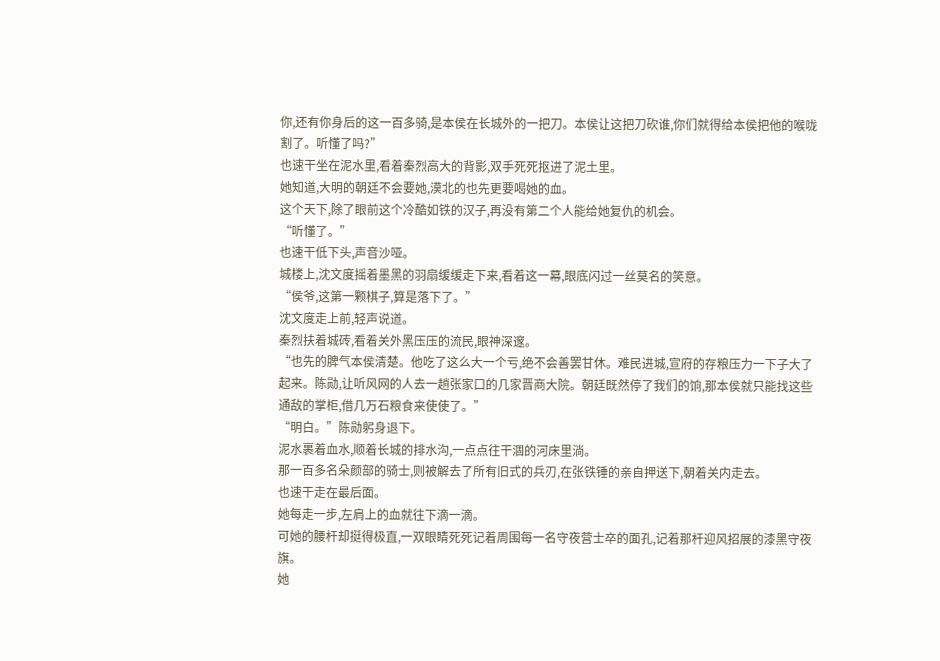你,还有你身后的这一百多骑,是本侯在长城外的一把刀。本侯让这把刀砍谁,你们就得给本侯把他的喉咙割了。听懂了吗?”
也速干坐在泥水里,看着秦烈高大的背影,双手死死抠进了泥土里。
她知道,大明的朝廷不会要她,漠北的也先更要喝她的血。
这个天下,除了眼前这个冷酷如铁的汉子,再没有第二个人能给她复仇的机会。
“听懂了。”
也速干低下头,声音沙哑。
城楼上,沈文度摇着墨黑的羽扇缓缓走下来,看着这一幕,眼底闪过一丝莫名的笑意。
“侯爷,这第一颗棋子,算是落下了。”
沈文度走上前,轻声说道。
秦烈扶着城砖,看着关外黑压压的流民,眼神深邃。
“也先的脾气本侯清楚。他吃了这么大一个亏,绝不会善罢甘休。难民进城,宣府的存粮压力一下子大了起来。陈勋,让听风网的人去一趟张家口的几家晋商大院。朝廷既然停了我们的饷,那本侯就只能找这些通敌的掌柜,借几万石粮食来使使了。”
“明白。”陈勋躬身退下。
泥水裹着血水,顺着长城的排水沟,一点点往干涸的河床里淌。
那一百多名朵颜部的骑士,则被解去了所有旧式的兵刃,在张铁锤的亲自押送下,朝着关内走去。
也速干走在最后面。
她每走一步,左肩上的血就往下滴一滴。
可她的腰杆却挺得极直,一双眼睛死死记着周围每一名守夜营士卒的面孔,记着那杆迎风招展的漆黑守夜旗。
她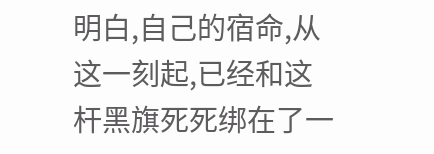明白,自己的宿命,从这一刻起,已经和这杆黑旗死死绑在了一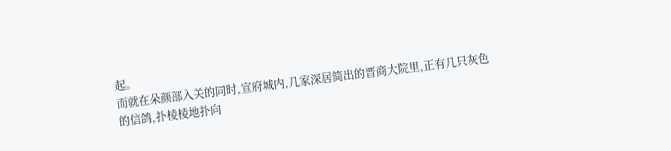起。
而就在朵颜部入关的同时,宣府城内,几家深居简出的晋商大院里,正有几只灰色的信鸽,扑棱棱地扑向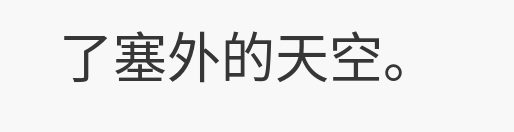了塞外的天空。